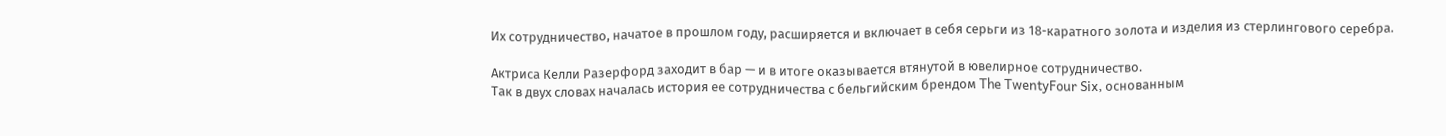Их сотрудничество, начатое в прошлом году, расширяется и включает в себя серьги из 18-каратного золота и изделия из стерлингового серебра.

Актриса Келли Разерфорд заходит в бар — и в итоге оказывается втянутой в ювелирное сотрудничество.
Так в двух словах началась история ее сотрудничества с бельгийским брендом The TwentyFour Six, основанным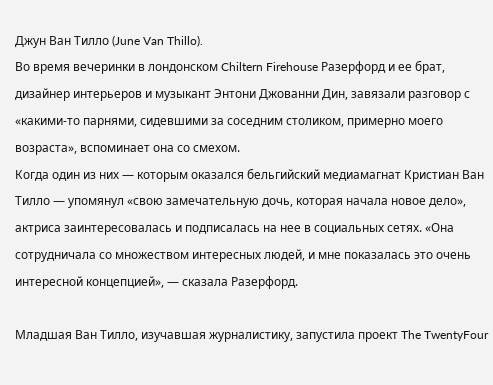Джун Ван Тилло (June Van Thillo).
Во время вечеринки в лондонском Chiltern Firehouse Разерфорд и ее брат, дизайнер интерьеров и музыкант Энтони Джованни Дин, завязали разговор с «какими-то парнями, сидевшими за соседним столиком, примерно моего возраста», вспоминает она со смехом.
Когда один из них — которым оказался бельгийский медиамагнат Кристиан Ван Тилло — упомянул «свою замечательную дочь, которая начала новое дело», актриса заинтересовалась и подписалась на нее в социальных сетях. «Она сотрудничала со множеством интересных людей, и мне показалась это очень интересной концепцией», — сказала Разерфорд.

Младшая Ван Тилло, изучавшая журналистику, запустила проект The TwentyFour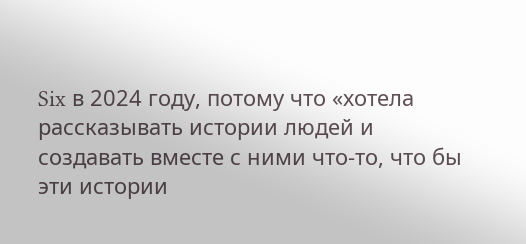Six в 2024 году, потому что «хотела рассказывать истории людей и создавать вместе с ними что-то, что бы эти истории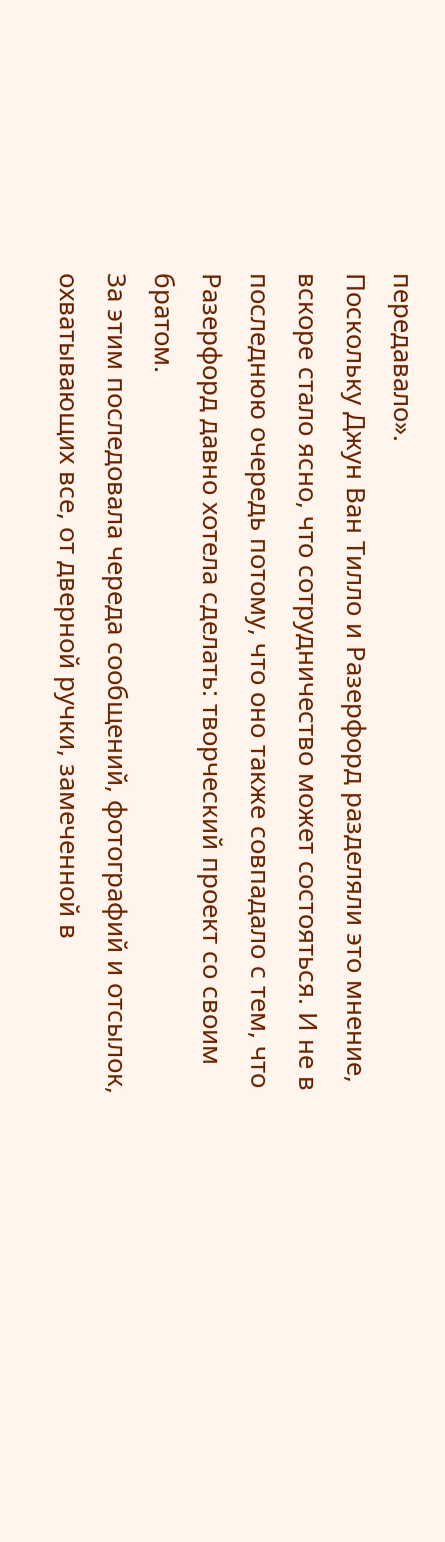передавало».
Поскольку Джун Ван Тилло и Разерфорд разделяли это мнение, вскоре стало ясно, что сотрудничество может состояться. И не в последнюю очередь потому, что оно также совпадало с тем, что Разерфорд давно хотела сделать: творческий проект со своим братом.
За этим последовала череда сообщений, фотографий и отсылок, охватывающих все, от дверной ручки, замеченной в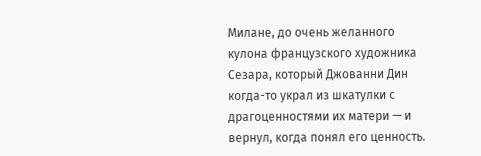Милане, до очень желанного кулона французского художника Сезара, который Джованни Дин когда-то украл из шкатулки с драгоценностями их матери — и вернул, когда понял его ценность.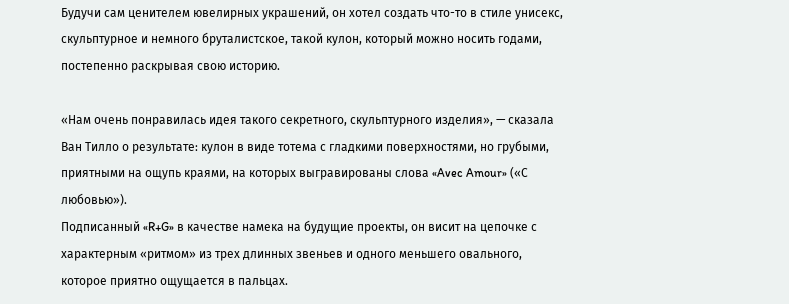Будучи сам ценителем ювелирных украшений, он хотел создать что-то в стиле унисекс, скульптурное и немного бруталистское, такой кулон, который можно носить годами, постепенно раскрывая свою историю.

«Нам очень понравилась идея такого секретного, скульптурного изделия», — сказала Ван Тилло о результате: кулон в виде тотема с гладкими поверхностями, но грубыми, приятными на ощупь краями, на которых выгравированы слова «Avec Amour» («С любовью»).
Подписанный «R+G» в качестве намека на будущие проекты, он висит на цепочке с характерным «ритмом» из трех длинных звеньев и одного меньшего овального, которое приятно ощущается в пальцах.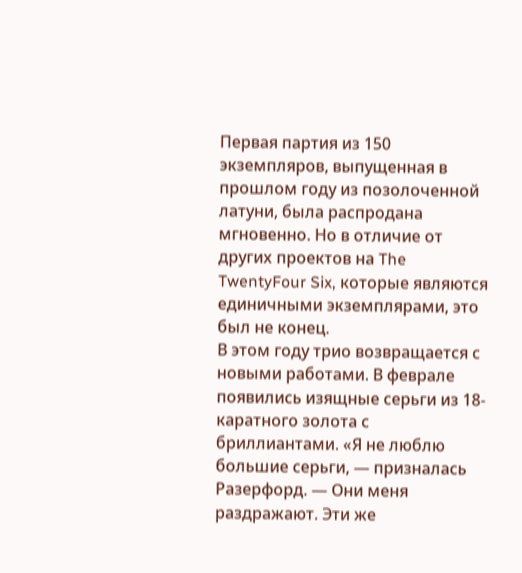Первая партия из 150 экземпляров, выпущенная в прошлом году из позолоченной латуни, была распродана мгновенно. Но в отличие от других проектов на The TwentyFour Six, которые являются единичными экземплярами, это был не конец.
В этом году трио возвращается с новыми работами. В феврале появились изящные серьги из 18-каратного золота с бриллиантами. «Я не люблю большие серьги, — призналась Разерфорд. — Они меня раздражают. Эти же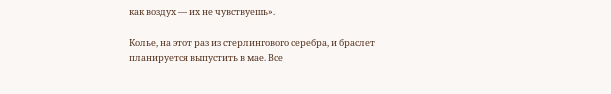как воздух — их не чувствуешь».

Колье, на этот раз из стерлингового серебра, и браслет планируется выпустить в мае. Все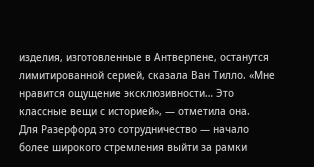изделия, изготовленные в Антверпене, останутся лимитированной серией, сказала Ван Тилло. «Мне нравится ощущение эксклюзивности… Это классные вещи с историей», — отметила она.
Для Разерфорд это сотрудничество — начало более широкого стремления выйти за рамки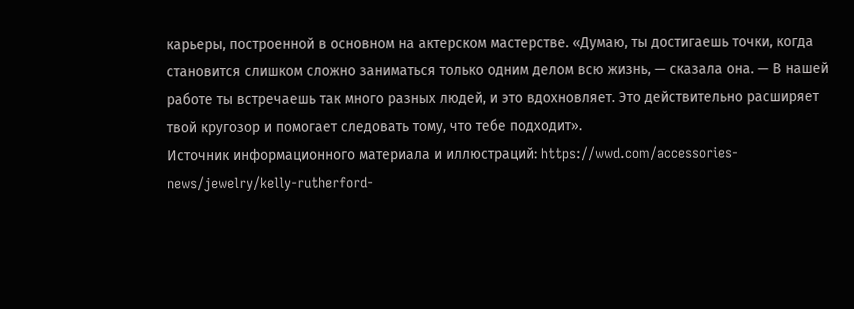карьеры, построенной в основном на актерском мастерстве. «Думаю, ты достигаешь точки, когда становится слишком сложно заниматься только одним делом всю жизнь, — сказала она. — В нашей работе ты встречаешь так много разных людей, и это вдохновляет. Это действительно расширяет твой кругозор и помогает следовать тому, что тебе подходит».
Источник информационного материала и иллюстраций: https://wwd.com/accessories-news/jewelry/kelly-rutherford-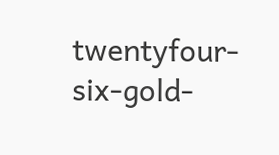twentyfour-six-gold-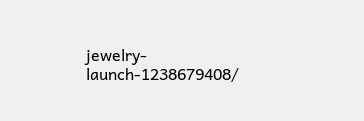jewelry-launch-1238679408/